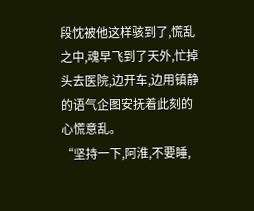段忱被他这样骇到了,慌乱之中,魂早飞到了天外,忙掉头去医院,边开车,边用镇静的语气企图安抚着此刻的心慌意乱。
“坚持一下,阿淮,不要睡,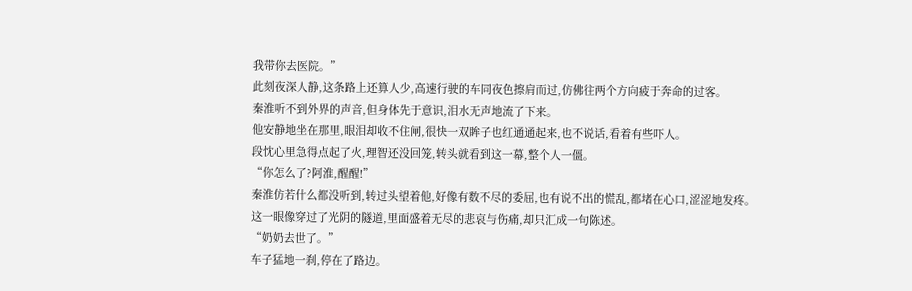我带你去医院。”
此刻夜深人静,这条路上还算人少,高速行驶的车同夜色擦肩而过,仿佛往两个方向疲于奔命的过客。
秦淮听不到外界的声音,但身体先于意识,泪水无声地流了下来。
他安静地坐在那里,眼泪却收不住闸,很快一双眸子也红通通起来,也不说话,看着有些吓人。
段忱心里急得点起了火,理智还没回笼,转头就看到这一幕,整个人一僵。
“你怎么了?阿淮,醒醒!”
秦淮仿若什么都没听到,转过头望着他,好像有数不尽的委屈,也有说不出的慌乱,都堵在心口,涩涩地发疼。
这一眼像穿过了光阴的隧道,里面盛着无尽的悲哀与伤痛,却只汇成一句陈述。
“奶奶去世了。”
车子猛地一刹,停在了路边。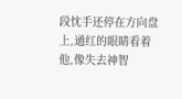段忱手还停在方向盘上,通红的眼睛看着他,像失去神智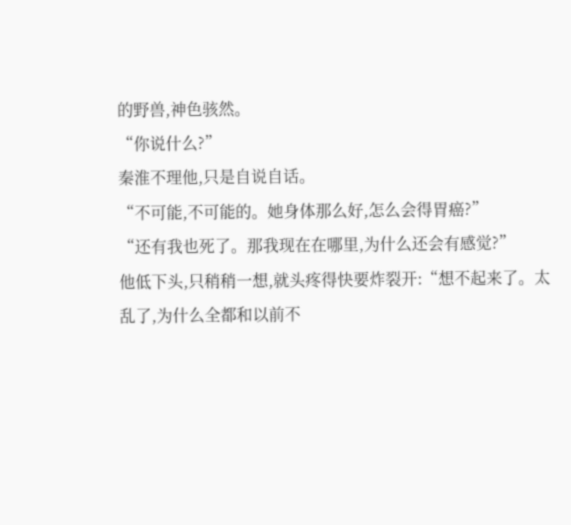的野兽,神色骇然。
“你说什么?”
秦淮不理他,只是自说自话。
“不可能,不可能的。她身体那么好,怎么会得胃癌?”
“还有我也死了。那我现在在哪里,为什么还会有感觉?”
他低下头,只稍稍一想,就头疼得快要炸裂开:“想不起来了。太乱了,为什么全都和以前不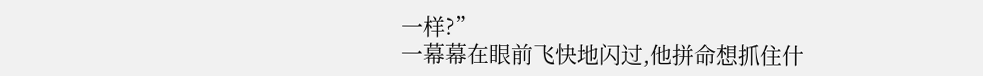一样?”
一幕幕在眼前飞快地闪过,他拼命想抓住什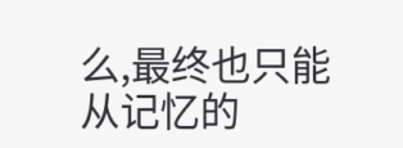么,最终也只能从记忆的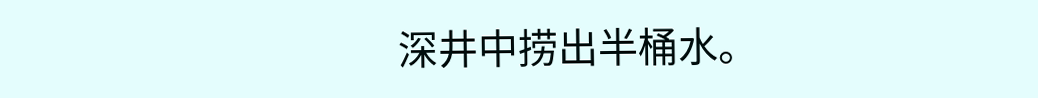深井中捞出半桶水。